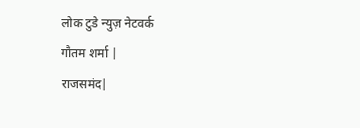लोक टुडे न्युज़ नेटवर्क
गौतम शर्मा |
राजसमंद|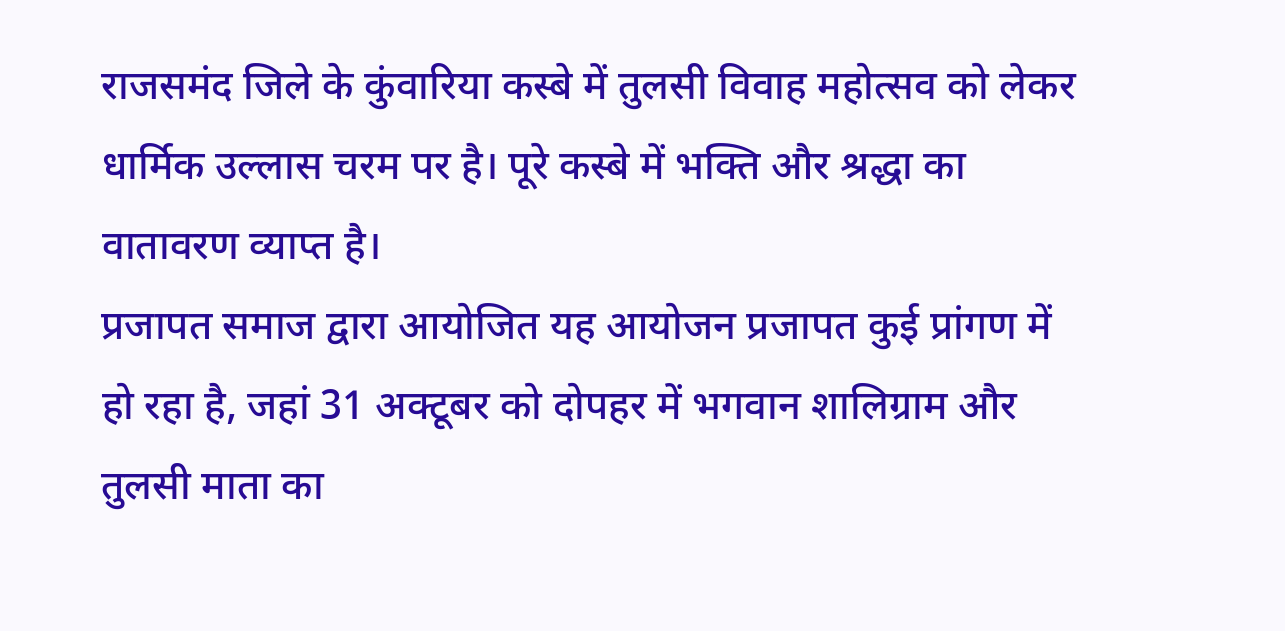राजसमंद जिले के कुंवारिया कस्बे में तुलसी विवाह महोत्सव को लेकर धार्मिक उल्लास चरम पर है। पूरे कस्बे में भक्ति और श्रद्धा का वातावरण व्याप्त है।
प्रजापत समाज द्वारा आयोजित यह आयोजन प्रजापत कुई प्रांगण में हो रहा है, जहां 31 अक्टूबर को दोपहर में भगवान शालिग्राम और तुलसी माता का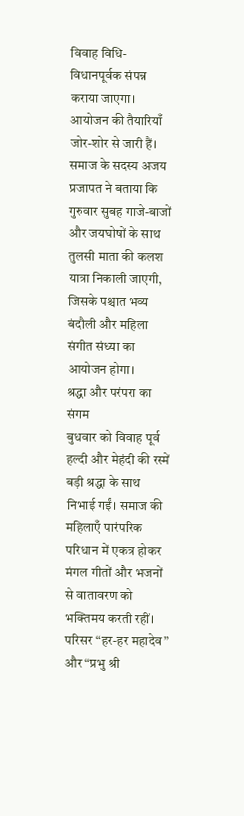विवाह विधि-विधानपूर्वक संपन्न कराया जाएगा। आयोजन की तैयारियाँ जोर-शोर से जारी हैं।
समाज के सदस्य अजय प्रजापत ने बताया कि गुरुवार सुबह गाजे-बाजों और जयघोषों के साथ तुलसी माता की कलश यात्रा निकाली जाएगी, जिसके पश्चात भव्य बंदौली और महिला संगीत संध्या का आयोजन होगा।
श्रद्धा और परंपरा का संगम
बुधवार को विवाह पूर्व हल्दी और मेहंदी की रस्में बड़ी श्रद्धा के साथ निभाई गईं। समाज की महिलाएँ पारंपरिक परिधान में एकत्र होकर मंगल गीतों और भजनों से वातावरण को भक्तिमय करती रहीं। परिसर “हर-हर महादेव” और “प्रभु श्री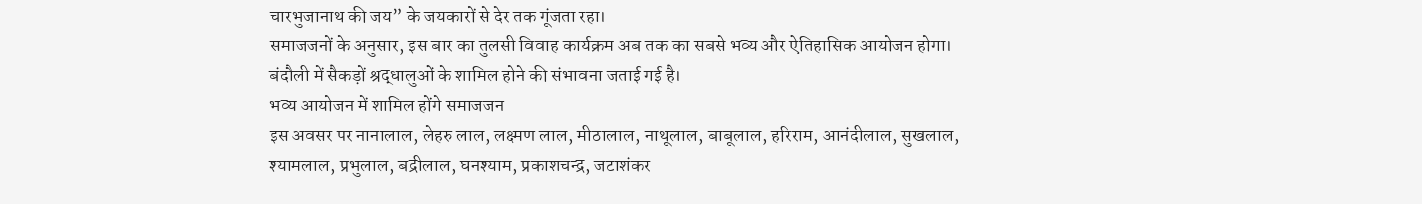चारभुजानाथ की जय” के जयकारों से देर तक गूंजता रहा।
समाजजनों के अनुसार, इस बार का तुलसी विवाह कार्यक्रम अब तक का सबसे भव्य और ऐतिहासिक आयोजन होगा। बंदौली में सैकड़ों श्रद्धालुओं के शामिल होने की संभावना जताई गई है।
भव्य आयोजन में शामिल होंगे समाजजन
इस अवसर पर नानालाल, लेहरु लाल, लक्ष्मण लाल, मीठालाल, नाथूलाल, बाबूलाल, हरिराम, आनंदीलाल, सुखलाल, श्यामलाल, प्रभुलाल, बद्रीलाल, घनश्याम, प्रकाशचन्द्र, जटाशंकर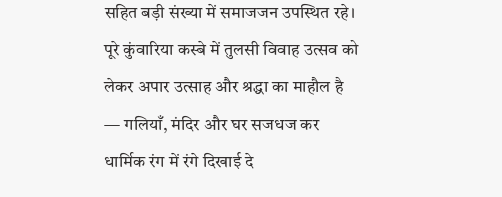सहित बड़ी संख्या में समाजजन उपस्थित रहे।
पूरे कुंवारिया कस्बे में तुलसी विवाह उत्सव को लेकर अपार उत्साह और श्रद्धा का माहौल है — गलियाँ, मंदिर और घर सजधज कर धार्मिक रंग में रंगे दिखाई दे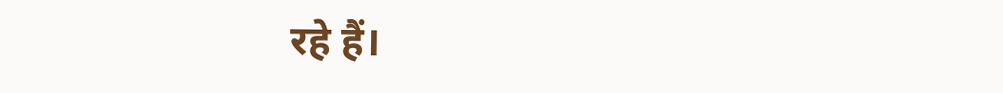रहे हैं।